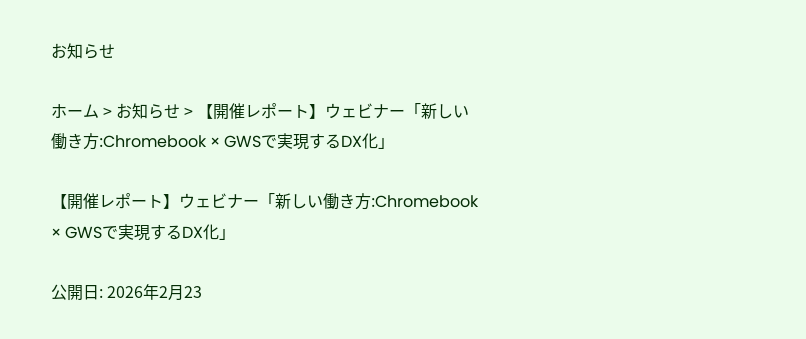お知らせ

ホーム > お知らせ > 【開催レポート】ウェビナー「新しい働き方:Chromebook × GWSで実現するDX化」

【開催レポート】ウェビナー「新しい働き方:Chromebook × GWSで実現するDX化」

公開日: 2026年2月23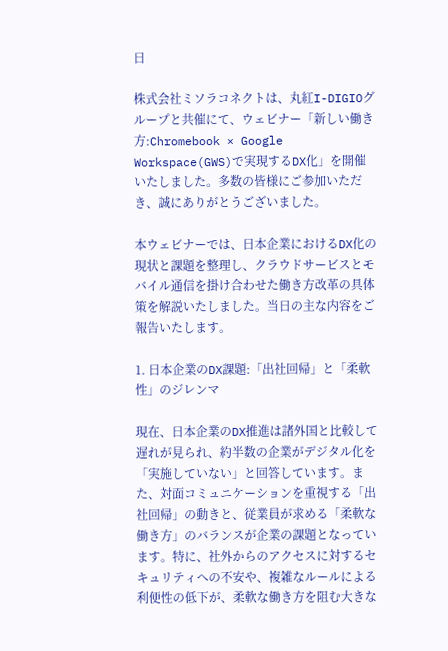日

株式会社ミソラコネクトは、丸紅I-DIGIOグループと共催にて、ウェビナー「新しい働き方:Chromebook × Google Workspace(GWS)で実現するDX化」を開催いたしました。多数の皆様にご参加いただき、誠にありがとうございました。

本ウェビナーでは、日本企業におけるDX化の現状と課題を整理し、クラウドサービスとモバイル通信を掛け合わせた働き方改革の具体策を解説いたしました。当日の主な内容をご報告いたします。

1. 日本企業のDX課題:「出社回帰」と「柔軟性」のジレンマ

現在、日本企業のDX推進は諸外国と比較して遅れが見られ、約半数の企業がデジタル化を「実施していない」と回答しています。また、対面コミュニケーションを重視する「出社回帰」の動きと、従業員が求める「柔軟な働き方」のバランスが企業の課題となっています。特に、社外からのアクセスに対するセキュリティへの不安や、複雑なルールによる利便性の低下が、柔軟な働き方を阻む大きな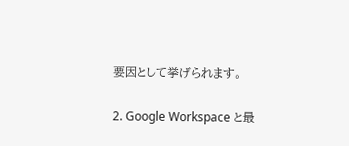要因として挙げられます。

2. Google Workspace と最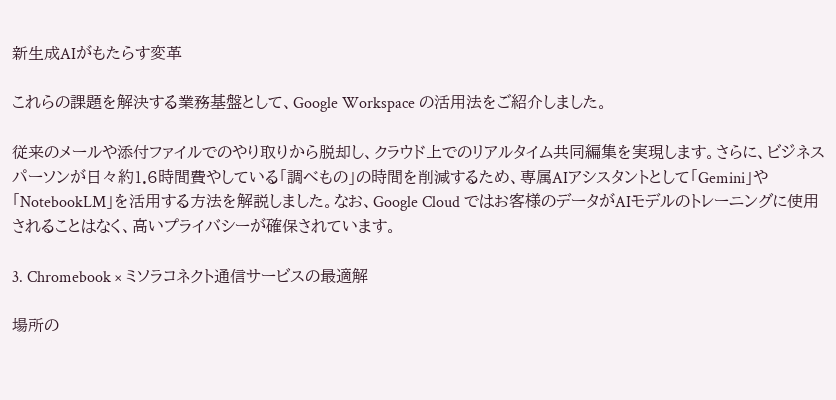新生成AIがもたらす変革

これらの課題を解決する業務基盤として、Google Workspace の活用法をご紹介しました。

従来のメールや添付ファイルでのやり取りから脱却し、クラウド上でのリアルタイム共同編集を実現します。さらに、ビジネスパーソンが日々約1.6時間費やしている「調べもの」の時間を削減するため、専属AIアシスタントとして「Gemini」や「NotebookLM」を活用する方法を解説しました。なお、Google Cloud ではお客様のデータがAIモデルのトレーニングに使用されることはなく、高いプライバシーが確保されています。

3. Chromebook × ミソラコネクト通信サービスの最適解

場所の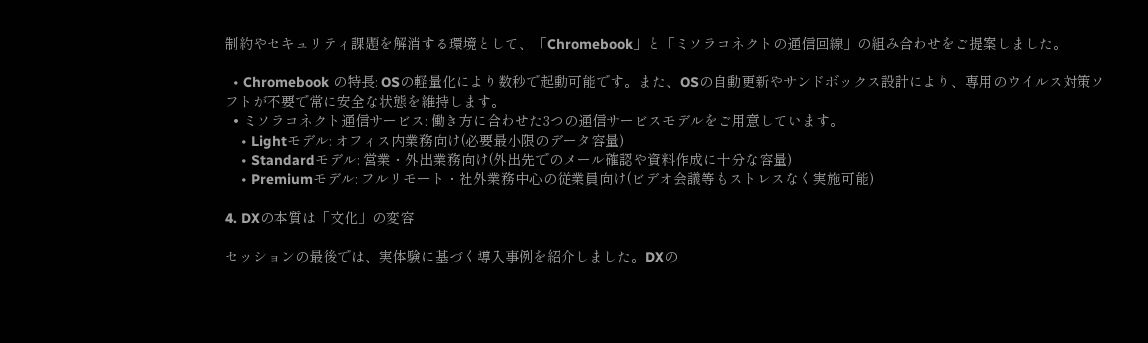制約やセキュリティ課題を解消する環境として、「Chromebook」と「ミソラコネクトの通信回線」の組み合わせをご提案しました。

  • Chromebook の特長: OSの軽量化により数秒で起動可能です。また、OSの自動更新やサンドボックス設計により、専用のウイルス対策ソフトが不要で常に安全な状態を維持します。
  • ミソラコネクト通信サービス: 働き方に合わせた3つの通信サービスモデルをご用意しています。
    • Lightモデル: オフィス内業務向け(必要最小限のデータ容量)
    • Standardモデル: 営業・外出業務向け(外出先でのメール確認や資料作成に十分な容量)
    • Premiumモデル: フルリモート・社外業務中心の従業員向け(ビデオ会議等もストレスなく実施可能)

4. DXの本質は「文化」の変容

セッションの最後では、実体験に基づく導入事例を紹介しました。DXの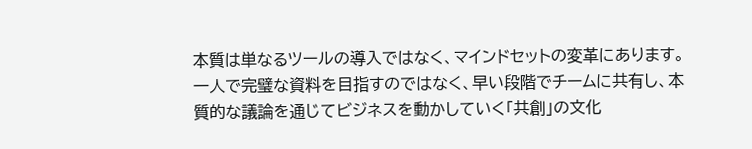本質は単なるツールの導入ではなく、マインドセットの変革にあります。一人で完璧な資料を目指すのではなく、早い段階でチームに共有し、本質的な議論を通じてビジネスを動かしていく「共創」の文化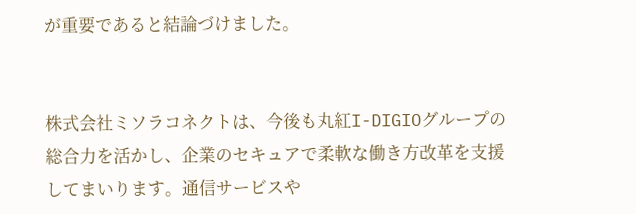が重要であると結論づけました。


株式会社ミソラコネクトは、今後も丸紅I-DIGIOグループの総合力を活かし、企業のセキュアで柔軟な働き方改革を支援してまいります。通信サービスや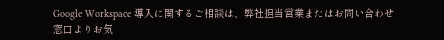Google Workspace 導入に関するご相談は、弊社担当営業またはお問い合わせ窓口よりお気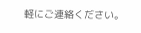軽にご連絡ください。